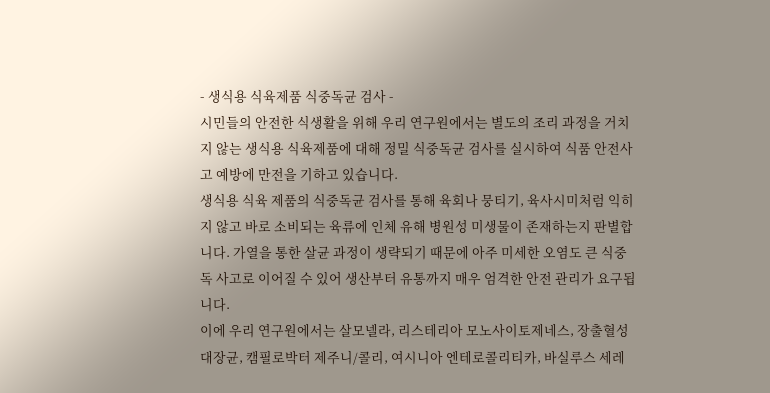- 생식용 식육제품 식중독균 검사 -
시민들의 안전한 식생활을 위해 우리 연구원에서는 별도의 조리 과정을 거치지 않는 생식용 식육제품에 대해 정밀 식중독균 검사를 실시하여 식품 안전사고 예방에 만전을 기하고 있습니다.
생식용 식육 제품의 식중독균 검사를 통해 육회나 뭉티기, 육사시미처럼 익히지 않고 바로 소비되는 육류에 인체 유해 병원성 미생물이 존재하는지 판별합니다. 가열을 통한 살균 과정이 생략되기 때문에 아주 미세한 오염도 큰 식중독 사고로 이어질 수 있어 생산부터 유통까지 매우 엄격한 안전 관리가 요구됩니다.
이에 우리 연구원에서는 살모넬라, 리스테리아 모노사이토제네스, 장출혈성 대장균, 캠필로박터 제주니/콜리, 여시니아 엔테로콜리티카, 바실루스 세레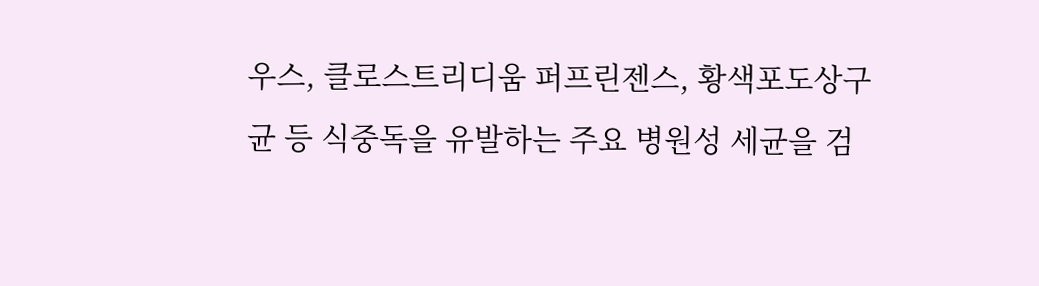우스, 클로스트리디움 퍼프린젠스, 황색포도상구균 등 식중독을 유발하는 주요 병원성 세균을 검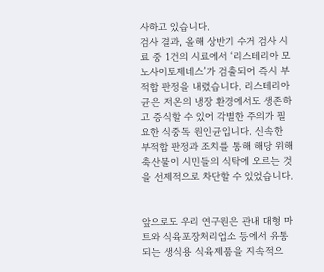사하고 있습니다.
검사 결과, 올해 상반기 수거 검사 시료 중 1건의 시료에서 ‘리스테리아 모노사이토제네스’가 검출되어 즉시 부적합 판정을 내렸습니다. 리스테리아균은 저온의 냉장 환경에서도 생존하고 증식할 수 있어 각별한 주의가 필요한 식중독 원인균입니다. 신속한 부적합 판정과 조치를 통해 해당 위해 축산물이 시민들의 식탁에 오르는 것을 선제적으로 차단할 수 있었습니다.


앞으로도 우리 연구원은 관내 대형 마트와 식육포장처리업소 등에서 유통되는 생식용 식육제품을 지속적으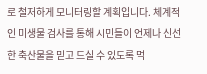로 철저하게 모니터링할 계획입니다. 체계적인 미생물 검사를 통해 시민들이 언제나 신선한 축산물을 믿고 드실 수 있도록 먹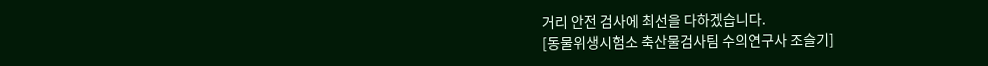거리 안전 검사에 최선을 다하겠습니다.
[동물위생시험소 축산물검사팀 수의연구사 조슬기]